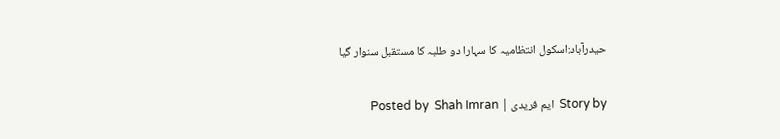حیدرآباد:اسکول انتظامیہ کا سہارا دو طلبہ کا مستقبل سنوار گیا

Story by  ایم فریدی | Posted by  Shah Imran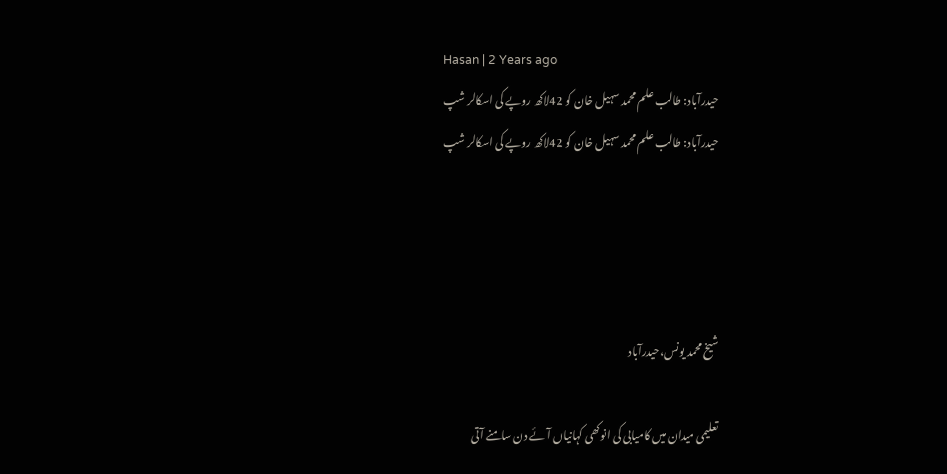Hasan | 2 Years ago
حیدرآباد: طالب علم محمد سہیل خان کو 42لاکھ روپے کی اسکالر شپ
حیدرآباد: طالب علم محمد سہیل خان کو 42لاکھ روپے کی اسکالر شپ




شیخ محمد یونس،حیدرآباد

تعلیمی میدان میں کامیابی کی انوکھی کہانیاں آئے دن سامنے آتی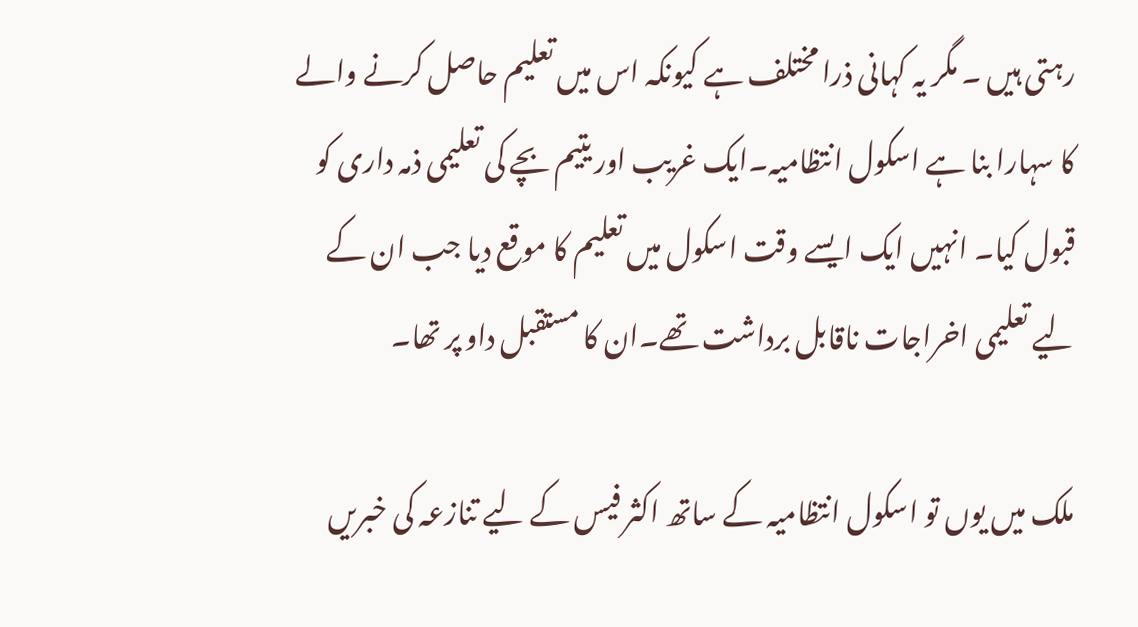رہتی ہیں ۔ مگر یہ کہانی ذرا مختلف ہے کیونکہ اس میں تعلیم حاصل کرنے والے کا سہارا بنا ہے اسکول انتظامیہ۔ایک غریب اور یتیم بچے کی تعلیمی ذمہ داری کو قبول کیا۔ انہیں ایک ایسے وقت اسکول میں تعلیم کا موقع دیا جب ان کے لیے تعلیمی اخراجات ناقابل برداشت تھے۔ان کا مستقبل داو پر تھا۔

ملک میں یوں تو اسکول انتظامیہ کے ساتھ اکثر فیس کے لیے تنازعہ کی خبریں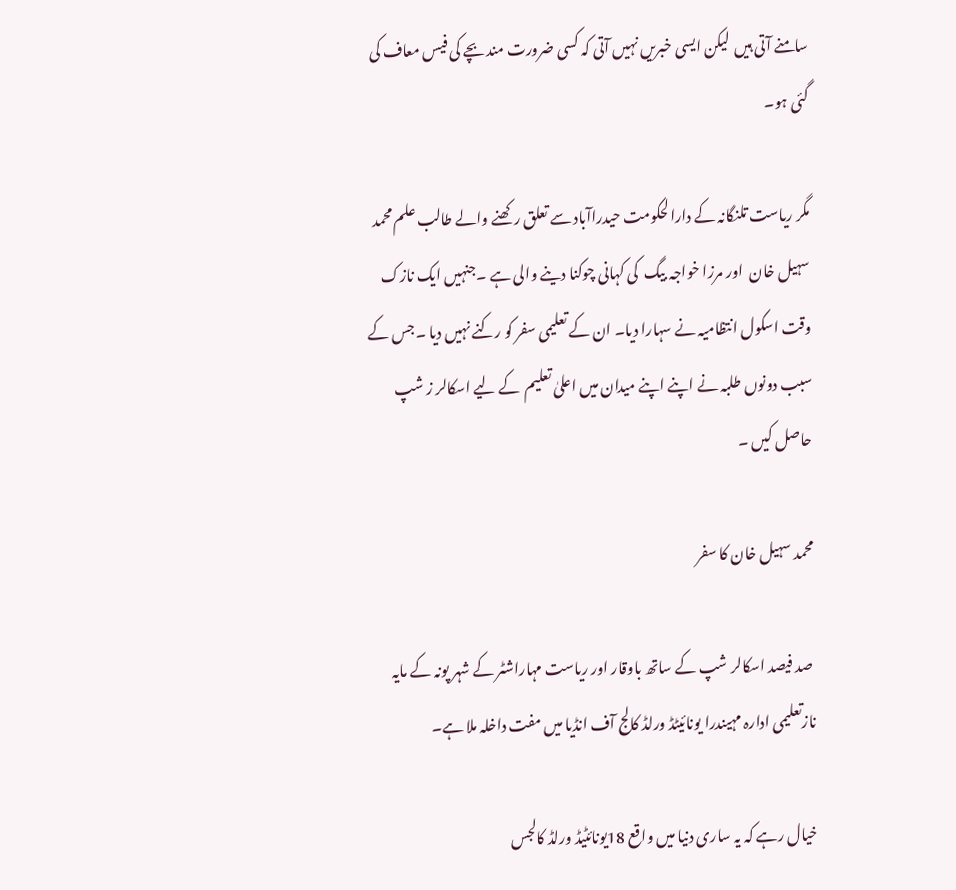سامنے آتی ہیں  لیکن ایسی خبریں نہیں آتی کہ کسی ضرورت مند بچے کی فیس معاف کی گئی ہو۔

مگر ریاست تلنگانہ کے دارالحکومت حیدراآباد سے تعلق رکھنے والے طالب علم محمد سہیل خان  اور مرزا خواجہ بیگ  کی کہانی چوکنا دینے والی ہے ۔جنہیں ایک نازک وقت اسکول انتظامیہ نے سہارا دیا۔ ان کے تعلیمی سفر کو رکنے نہیں دیا ۔جس کے سبب دونوں طلبہ نے اپنے اپنے میدان میں اعلیٰ تعلیم  کے لیے اسکالر ز شپ حاصل کیں ۔

محمد سہیل خان کا سفر

 صد فیصد اسکالر شپ کے ساتھ باوقار اور ریاست مہاراشٹر کے شہر پونہ کے مایہ نازتعلیمی ادارہ مہیندرا یونائیٹڈ ورلڈ کالج آف انڈیا میں مفت داخلہ ملا ہے۔

خیال رہے کہ یہ ساری دنیا میں واقع 18یونائٹیڈ ورلڈ کالجس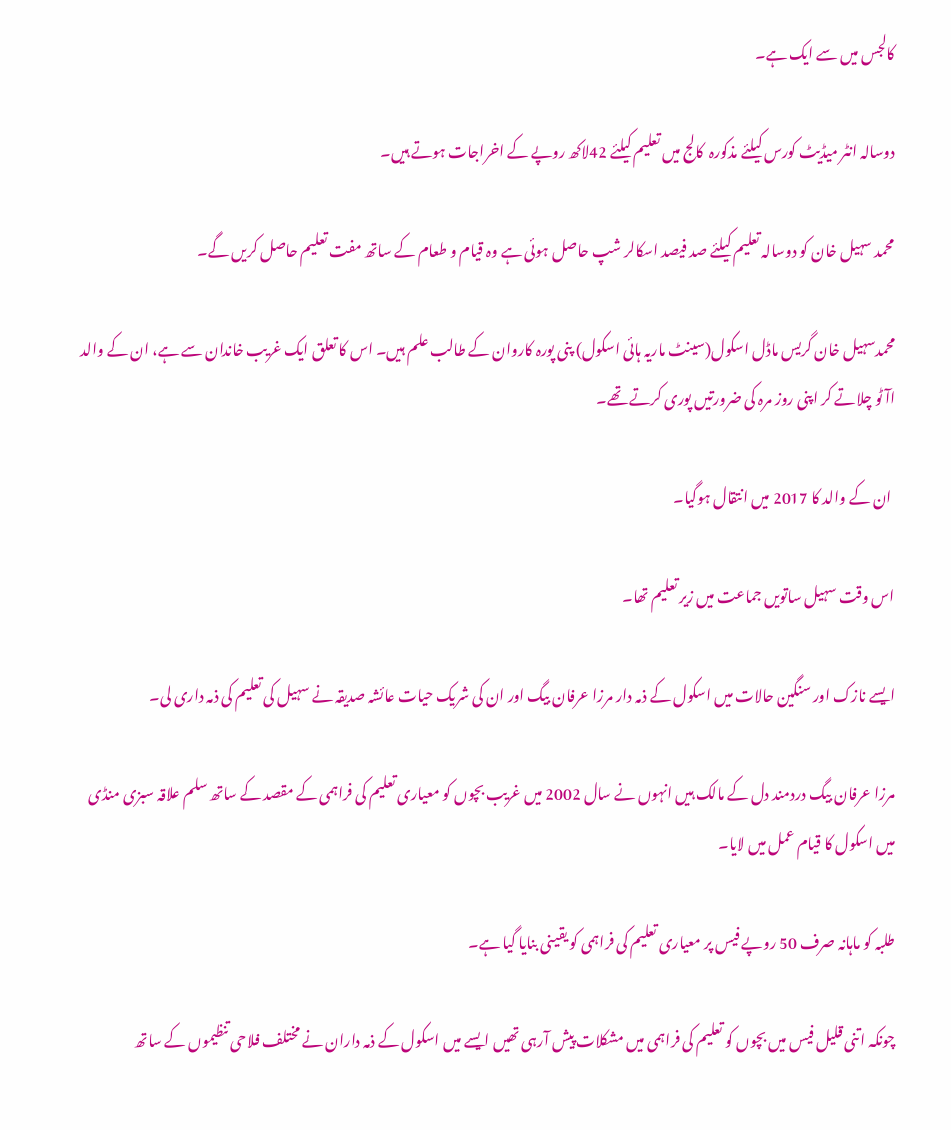کالجس میں سے ایک ہے۔

دوسالہ انٹر میڈیٹ کورس کیلئے مذکورہ  کالج میں تعلیم کیلئے 42لاکھ روپے کے اخراجات ہوتے ہیں۔

محمد سہیل خان کو دوسالہ تعلیم کیلئے صد فیصد اسکالر شپ حاصل ہوئی ہے وہ قیام و طعام کے ساتھ مفت تعلیم حاصل کریں گے۔

محمدسہیل خان گریس ماڈل اسکول(سینٹ ماریہ ہائی اسکول) پنی پورہ کاروان کے طالب علم ہیں۔ اس کا تعلق ایک غریب خاندان سے ہے، ان کے والد اآٹو چلاتے کر اپنی روز مرہ کی ضرورتیں پوری کرتے تھے۔

 ان کے والد کا 2017 میں انتقال ہوگیا۔

اس وقت سہیل ساتویں جماعت میں زیر تعلیم تھا۔

ایسے نازک اور سنگین حالات میں اسکول کے ذمہ دار مرزا عرفان بیگ اور ان کی شریک حیات عائشہ صدیقہ نے سہیل کی تعلیم کی ذمہ داری لی۔

مرزا عرفان بیگ دردمند دل کے مالک ہیں انہوں نے سال 2002 میں غریب بچوں کو معیاری تعلیم کی فراہمی کے مقصد کے ساتھ سلم علاقہ سبزی منڈی میں اسکول کا قیام عمل میں لایا۔

طلبہ کو ماہانہ صرف 50 روپے فیس پر معیاری تعلیم کی فراہمی کو یقینی بنایا گیا ہے۔

چونکہ اتنی قلیل فیس میں بچوں کو تعلیم کی فراہمی میں مشکلات پیش آرہی تھیں ایسے میں اسکول کے ذمہ داران نے مختلف فلاحی تنظیموں کے ساتھ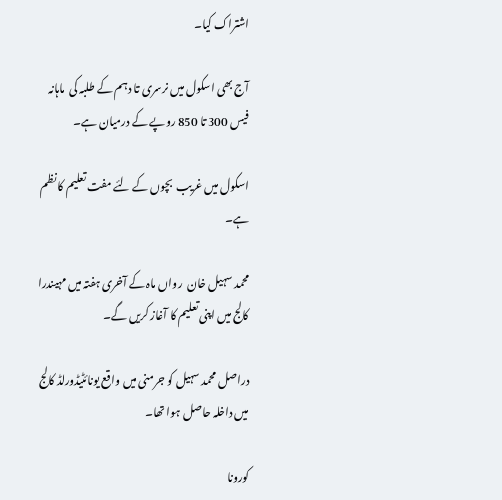اشتراک کیا۔

آج بھی اسکول میں نرسری تا دہم کے طلبہ کی  ماہانہ فیس 300 تا 850 روپے کے درمیان ہے۔

اسکول میں غریب  بچوں کے لئے مفت تعلیم کا نظم ہے۔

محمد سہیل خان  رواں ماہ کے آخری ہفتہ میں مہیندرا کالج میں اپنی تعلیم کا آغاز کریں گے۔

دراصل محمد سہیل کو جرمنی میں واقع یونائٹیڈورلڈ کالج میں داخلہ حاصل ہوا تھا۔

کورونا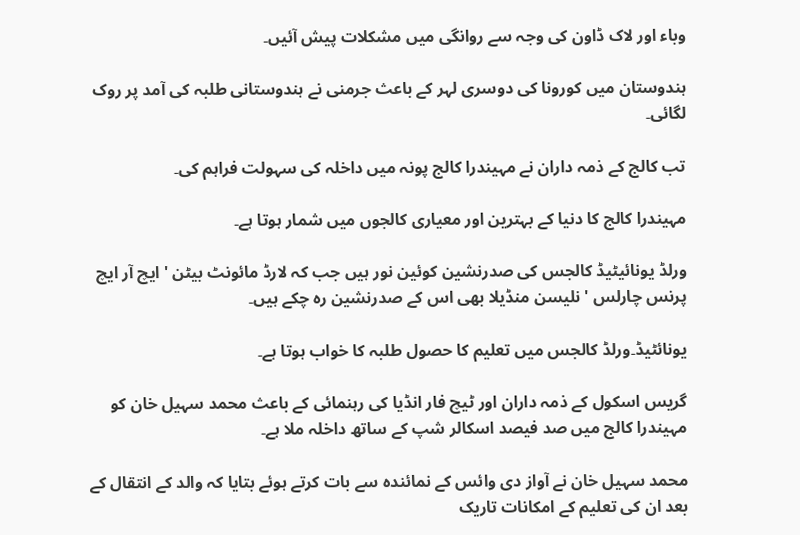وباء اور لاک ڈاون کی وجہ سے روانگی میں مشکلات پیش آئیں۔

ہندوستان میں کورونا کی دوسری لہر کے باعث جرمنی نے ہندوستانی طلبہ کی آمد پر روک لگائی۔

تب کالج کے ذمہ داران نے مہیندرا کالج پونہ میں داخلہ کی سہولت فراہم کی۔

مہیندرا کالج کا دنیا کے بہترین اور معیاری کالجوں میں شمار ہوتا ہے۔

ورلڈ یونائیٹیڈ کالجس کی صدرنشین کوئین نور ہیں جب کہ لارڈ مائونٹ بیٹن ' ایچ آر ایچ پرنس چارلس ' نلیسن منڈیلا بھی اس کے صدرنشین رہ چکے ہیں۔

یونائٹیڈ۔ورلڈ کالجس میں تعلیم کا حصول طلبہ کا خواب ہوتا ہے۔

گریس اسکول کے ذمہ داران اور ٹیچ فار انڈیا کی رہنمائی کے باعث محمد سہیل خان کو مہیندرا کالج میں صد فیصد اسکالر شپ کے ساتھ داخلہ ملا ہے۔

محمد سہیل خان نے آواز دی وائس کے نمائندہ سے بات کرتے ہوئے بتایا کہ والد کے انتقال کے بعد ان کی تعلیم کے امکانات تاریک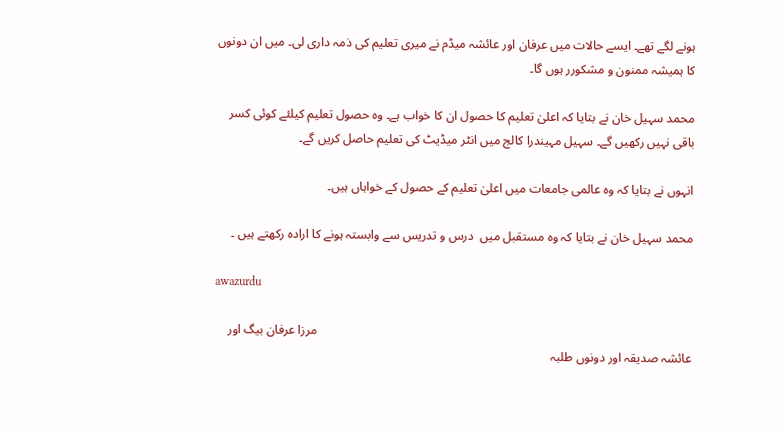ہونے لگے تھے۔ ایسے حالات میں عرفان اور عائشہ میڈم نے میری تعلیم کی ذمہ داری لی۔ میں ان دونوں کا ہمیشہ ممنون و مشکورر ہوں گا۔

محمد سہیل خان نے بتایا کہ اعلیٰ تعلیم کا حصول ان کا خواب ہے۔ وہ حصول تعلیم کیلئے کوئی کسر باقی نہیں رکھیں گے۔ سہیل مہیندرا کالج میں انٹر میڈیٹ کی تعلیم حاصل کریں گے۔

انہوں نے بتایا کہ وہ عالمی جامعات میں اعلیٰ تعلیم کے حصول کے خواہاں ہیں۔

محمد سہیل خان نے بتایا کہ وہ مستقبل میں  درس و تدریس سے وابستہ ہونے کا ارادہ رکھتے ہیں ۔

awazurdu

                                                                                                                        مرزا عرفان بیگ اور عائشہ صدیقہ اور دونوں طلبہ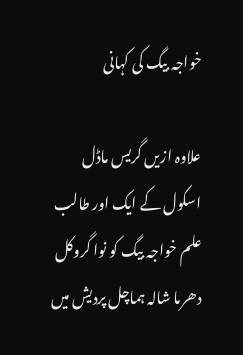خواجہ بیگ کی کہانی

علاوہ ازیں گریس ماڈل اسکول کے ایک اور طالب علم خواجہ بیگ کو نوا گروکل دھرما شالہ ہماچل پردیش میں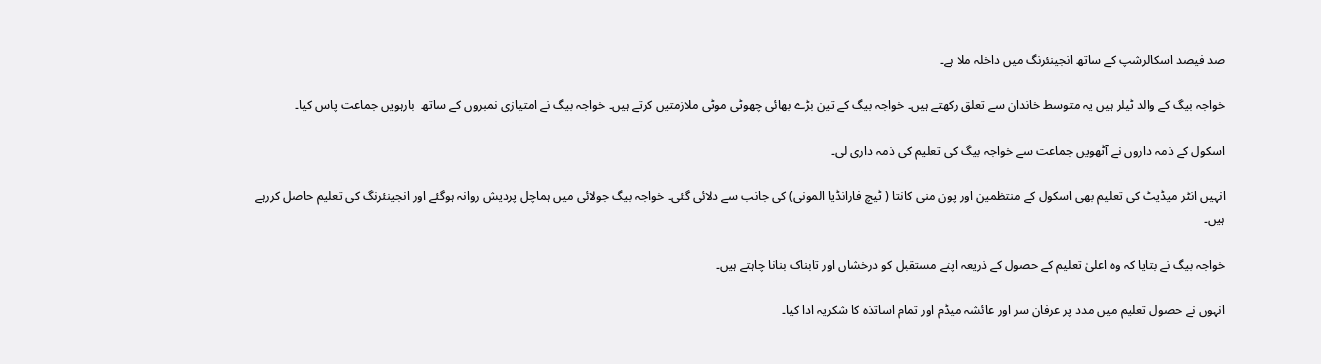صد فیصد اسکالرشپ کے ساتھ انجینئرنگ میں داخلہ ملا ہے۔

خواجہ بیگ کے والد ٹیلر ہیں یہ متوسط خاندان سے تعلق رکھتے ہیں۔ خواجہ بیگ کے تین بڑے بھائی چھوٹی موٹی ملازمتیں کرتے ہیں۔ خواجہ بیگ نے امتیازی نمبروں کے ساتھ  بارہویں جماعت پاس کیا۔

اسکول کے ذمہ داروں نے آٹھویں جماعت سے خواجہ بیگ کی تعلیم کی ذمہ داری لی۔

انہیں انٹر میڈیٹ کی تعلیم بھی اسکول کے منتظمین اور پون منی کانتا ( ٹیچ فارانڈیا المونی) کی جانب سے دلائی گئی۔ خواجہ بیگ جولائی میں ہماچل پردیش روانہ ہوگئے اور انجینئرنگ کی تعلیم حاصل کررہے ہیں۔

خواجہ بیگ نے بتایا کہ وہ اعلیٰ تعلیم کے حصول کے ذریعہ اپنے مستقبل کو درخشاں اور تابناک بنانا چاہتے ہیں۔

انہوں نے حصول تعلیم میں مدد پر عرفان سر اور عائشہ میڈم اور تمام اساتذہ کا شکریہ ادا کیا۔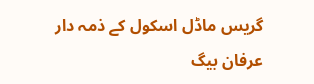گریس ماڈل اسکول کے ذمہ دار عرفان بیگ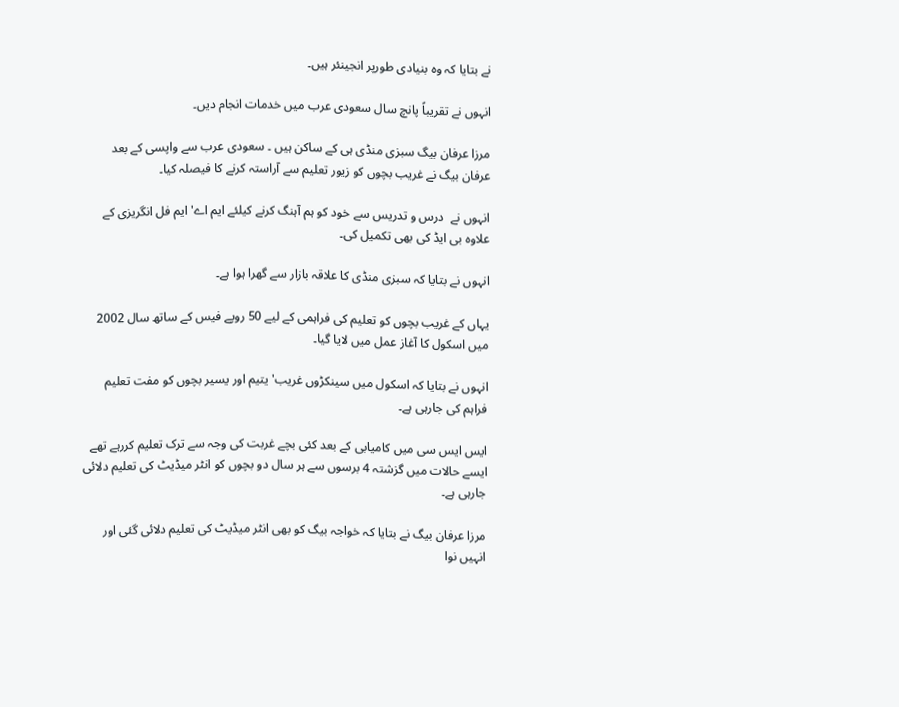نے بتایا کہ وہ بنیادی طورپر انجینئر ہیں۔

انہوں نے تقریباً پانچ سال سعودی عرب میں خدمات انجام دیں۔

مرزا عرفان بیگ سبزی منڈی ہی کے ساکن ہیں ۔ سعودی عرب سے واپسی کے بعد عرفان بیگ نے غریب بچوں کو زیور تعلیم سے آراستہ کرنے کا فیصلہ کیا۔

انہوں نے  درس و تدریس سے خود کو ہم آہنگ کرنے کیلئے ایم اے' ایم فل انگریزی کے علاوہ بی ایڈ کی بھی تکمیل کی۔

انہوں نے بتایا کہ سبزی منڈی کا علاقہ بازار سے گھرا ہوا ہے۔

یہاں کے غریب بچوں کو تعلیم کی فراہمی کے لیے 50 روپے فیس کے ساتھ سال 2002 میں اسکول کا آغاز عمل میں لایا گیا۔

انہوں نے بتایا کہ اسکول میں سینکڑوں غریب' یتیم اور یسیر بچوں کو مفت تعلیم فراہم کی جارہی ہے۔

ایس ایس سی میں کامیابی کے بعد کئی بچے غربت کی وجہ سے ترک تعلیم کررہے تھے ایسے حالات میں گزشتہ 4 برسوں سے ہر سال دو بچوں کو انٹر میڈیٹ کی تعلیم دلائی جارہی ہے۔

مرزا عرفان بیگ نے بتایا کہ خواجہ بیگ کو بھی انٹر میڈیٹ کی تعلیم دلائی گئی اور انہیں نوا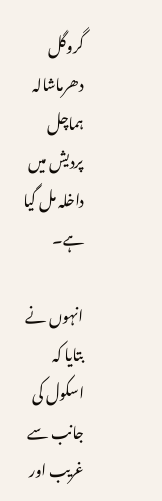گروگل دھرماشالہ ہماچل پردیش میں داخلہ مل گیا ہے۔

انہوں نے بتایا کہ اسکول کی جانب سے غریب اور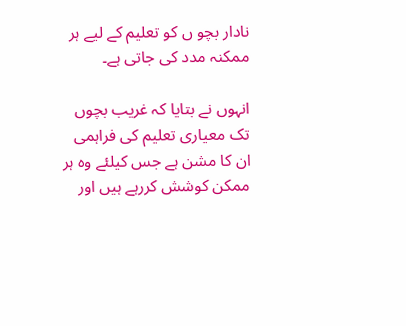نادار بچو ں کو تعلیم کے لیے ہر ممکنہ مدد کی جاتی ہے۔

انہوں نے بتایا کہ غریب بچوں تک معیاری تعلیم کی فراہمی ان کا مشن ہے جس کیلئے وہ ہر ممکن کوشش کررہے ہیں اور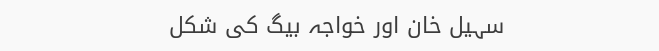سہیل خان اور خواجہ بیگ کی شکل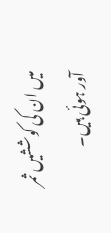میں ان کی کوششیں ثمر آور ہوئی ہیں۔